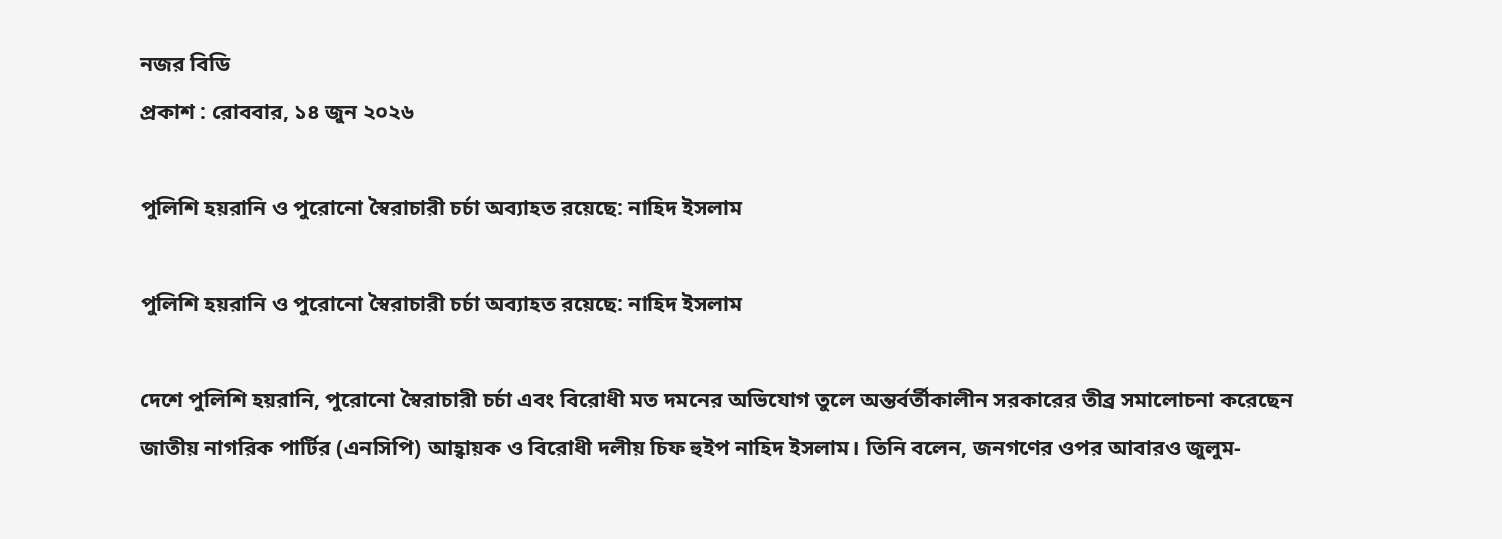নজর বিডি
প্রকাশ : রোববার, ১৪ জুন ২০২৬

পুলিশি হয়রানি ও পুরোনো স্বৈরাচারী চর্চা অব্যাহত রয়েছে: নাহিদ ইসলাম

পুলিশি হয়রানি ও পুরোনো স্বৈরাচারী চর্চা অব্যাহত রয়েছে: নাহিদ ইসলাম

দেশে পুলিশি হয়রানি, পুরোনো স্বৈরাচারী চর্চা এবং বিরোধী মত দমনের অভিযোগ তুলে অন্তর্বর্তীকালীন সরকারের তীব্র সমালোচনা করেছেন জাতীয় নাগরিক পার্টির (এনসিপি) আহ্বায়ক ও বিরোধী দলীয় চিফ হুইপ নাহিদ ইসলাম। তিনি বলেন, জনগণের ওপর আবারও জুলুম-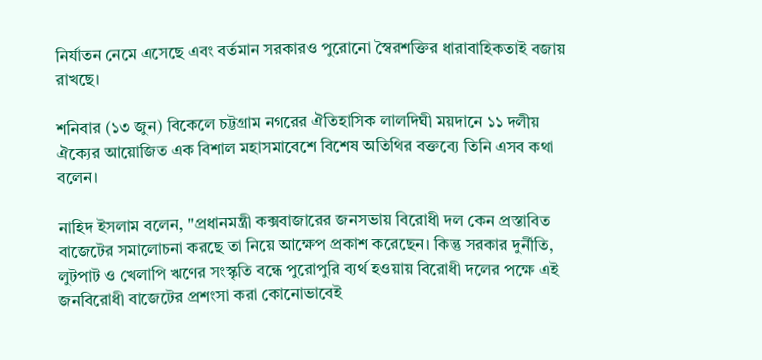নির্যাতন নেমে এসেছে এবং বর্তমান সরকারও পুরোনো স্বৈরশক্তির ধারাবাহিকতাই বজায় রাখছে।

শনিবার (১৩ জুন) বিকেলে চট্টগ্রাম নগরের ঐতিহাসিক লালদিঘী ময়দানে ১১ দলীয় ঐক্যের আয়োজিত এক বিশাল মহাসমাবেশে বিশেষ অতিথির বক্তব্যে তিনি এসব কথা বলেন।

নাহিদ ইসলাম বলেন, "প্রধানমন্ত্রী কক্সবাজারের জনসভায় বিরোধী দল কেন প্রস্তাবিত বাজেটের সমালোচনা করছে তা নিয়ে আক্ষেপ প্রকাশ করেছেন। কিন্তু সরকার দুর্নীতি, লুটপাট ও খেলাপি ঋণের সংস্কৃতি বন্ধে পুরোপুরি ব্যর্থ হওয়ায় বিরোধী দলের পক্ষে এই জনবিরোধী বাজেটের প্রশংসা করা কোনোভাবেই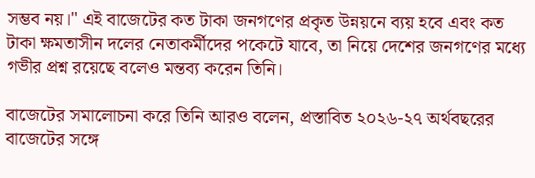সম্ভব নয়।" এই বাজেটের কত টাকা জনগণের প্রকৃত উন্নয়নে ব্যয় হবে এবং কত টাকা ক্ষমতাসীন দলের নেতাকর্মীদের পকেটে যাবে, তা নিয়ে দেশের জনগণের মধ্যে গভীর প্রশ্ন রয়েছে বলেও মন্তব্য করেন তিনি।

বাজেটের সমালোচনা করে তিনি আরও বলেন, প্রস্তাবিত ২০২৬-২৭ অর্থবছরের বাজেটের সঙ্গে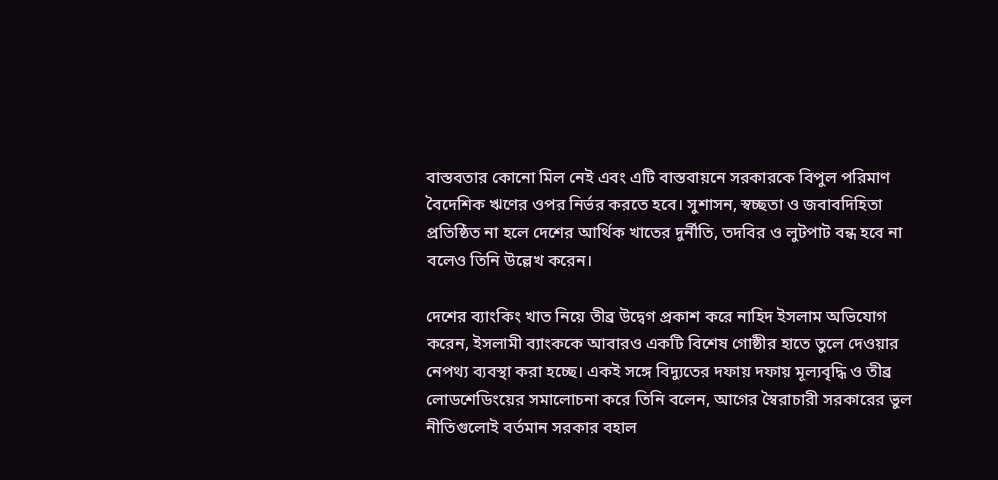বাস্তবতার কোনো মিল নেই এবং এটি বাস্তবায়নে সরকারকে বিপুল পরিমাণ বৈদেশিক ঋণের ওপর নির্ভর করতে হবে। সুশাসন, স্বচ্ছতা ও জবাবদিহিতা প্রতিষ্ঠিত না হলে দেশের আর্থিক খাতের দুর্নীতি, তদবির ও লুটপাট বন্ধ হবে না বলেও তিনি উল্লেখ করেন।

দেশের ব্যাংকিং খাত নিয়ে তীব্র উদ্বেগ প্রকাশ করে নাহিদ ইসলাম অভিযোগ করেন, ইসলামী ব্যাংককে আবারও একটি বিশেষ গোষ্ঠীর হাতে তুলে দেওয়ার নেপথ্য ব্যবস্থা করা হচ্ছে। একই সঙ্গে বিদ্যুতের দফায় দফায় মূল্যবৃদ্ধি ও তীব্র লোডশেডিংয়ের সমালোচনা করে তিনি বলেন, আগের স্বৈরাচারী সরকারের ভুল নীতিগুলোই বর্তমান সরকার বহাল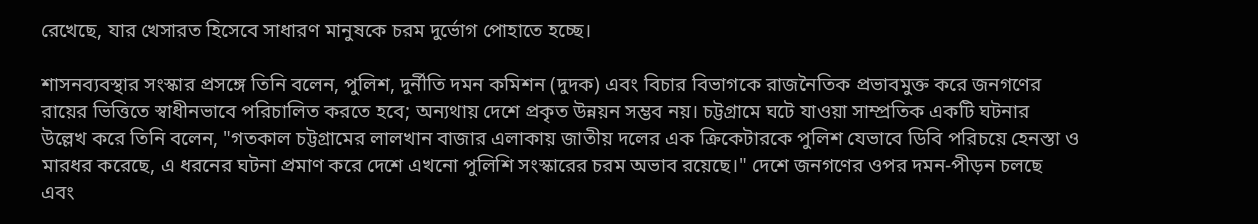রেখেছে, যার খেসারত হিসেবে সাধারণ মানুষকে চরম দুর্ভোগ পোহাতে হচ্ছে।

শাসনব্যবস্থার সংস্কার প্রসঙ্গে তিনি বলেন, পুলিশ, দুর্নীতি দমন কমিশন (দুদক) এবং বিচার বিভাগকে রাজনৈতিক প্রভাবমুক্ত করে জনগণের রায়ের ভিত্তিতে স্বাধীনভাবে পরিচালিত করতে হবে; অন্যথায় দেশে প্রকৃত উন্নয়ন সম্ভব নয়। চট্টগ্রামে ঘটে যাওয়া সাম্প্রতিক একটি ঘটনার উল্লেখ করে তিনি বলেন, "গতকাল চট্টগ্রামের লালখান বাজার এলাকায় জাতীয় দলের এক ক্রিকেটারকে পুলিশ যেভাবে ডিবি পরিচয়ে হেনস্তা ও মারধর করেছে, এ ধরনের ঘটনা প্রমাণ করে দেশে এখনো পুলিশি সংস্কারের চরম অভাব রয়েছে।" দেশে জনগণের ওপর দমন-পীড়ন চলছে এবং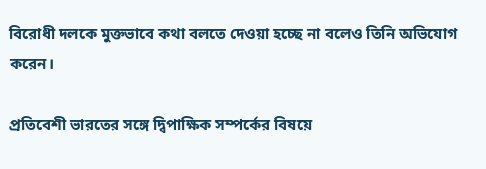বিরোধী দলকে মুক্তভাবে কথা বলতে দেওয়া হচ্ছে না বলেও তিনি অভিযোগ করেন।

প্রতিবেশী ভারতের সঙ্গে দ্বিপাক্ষিক সম্পর্কের বিষয়ে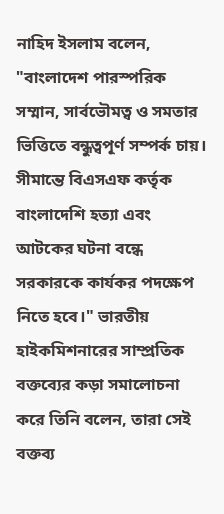নাহিদ ইসলাম বলেন, "বাংলাদেশ পারস্পরিক সম্মান, সার্বভৌমত্ব ও সমতার ভিত্তিতে বন্ধুত্বপূর্ণ সম্পর্ক চায়। সীমান্তে বিএসএফ কর্তৃক বাংলাদেশি হত্যা এবং আটকের ঘটনা বন্ধে সরকারকে কার্যকর পদক্ষেপ নিতে হবে।" ভারতীয় হাইকমিশনারের সাম্প্রতিক বক্তব্যের কড়া সমালোচনা করে তিনি বলেন, তারা সেই বক্তব্য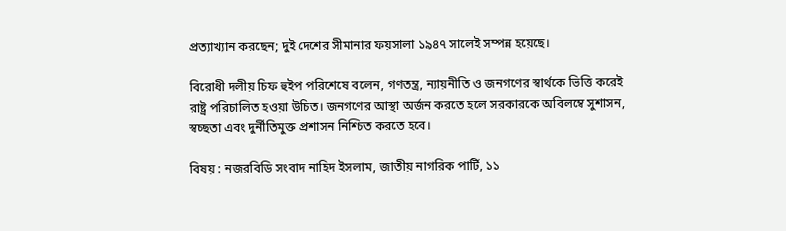প্রত্যাখ্যান করছেন; দুই দেশের সীমানার ফয়সালা ১৯৪৭ সালেই সম্পন্ন হয়েছে।

বিরোধী দলীয় চিফ হুইপ পরিশেষে বলেন, গণতন্ত্র, ন্যায়নীতি ও জনগণের স্বার্থকে ভিত্তি করেই রাষ্ট্র পরিচালিত হওয়া উচিত। জনগণের আস্থা অর্জন করতে হলে সরকারকে অবিলম্বে সুশাসন, স্বচ্ছতা এবং দুর্নীতিমুক্ত প্রশাসন নিশ্চিত করতে হবে।

বিষয় : নজরবিডি সংবাদ নাহিদ ইসলাম, জাতীয় নাগরিক পার্টি, ১১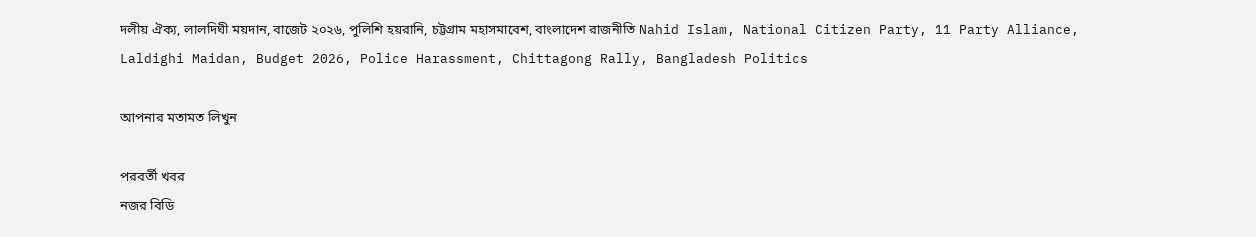দলীয় ঐক্য, লালদিঘী ময়দান, বাজেট ২০২৬, পুলিশি হয়রানি, চট্টগ্রাম মহাসমাবেশ, বাংলাদেশ রাজনীতি Nahid Islam, National Citizen Party, 11 Party Alliance, Laldighi Maidan, Budget 2026, Police Harassment, Chittagong Rally, Bangladesh Politics

আপনার মতামত লিখুন

পরবর্তী খবর
নজর বিডি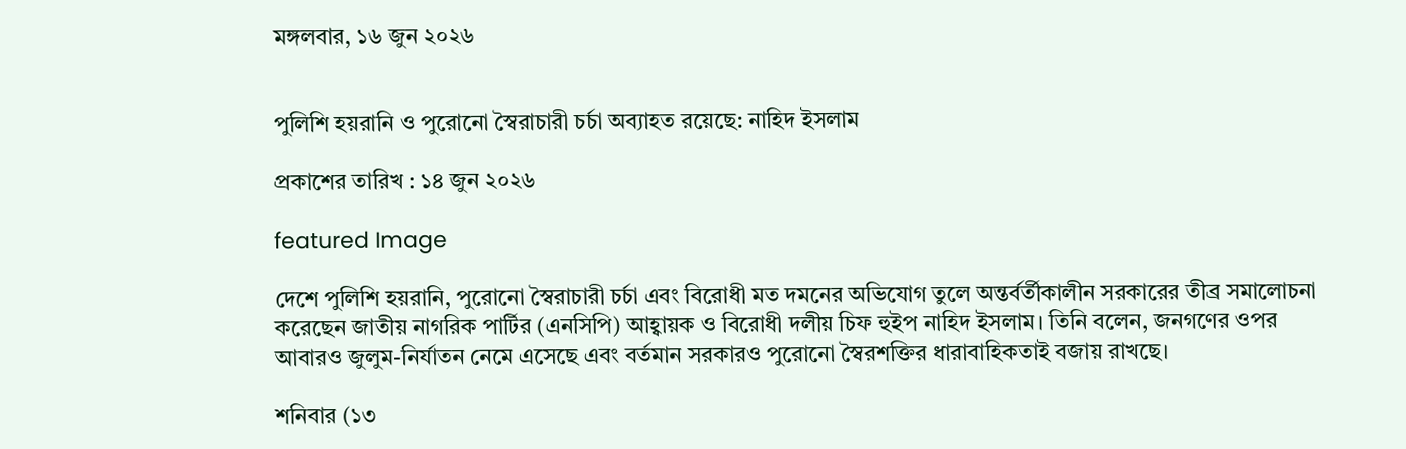মঙ্গলবার, ১৬ জুন ২০২৬


পুলিশি হয়রানি ও পুরোনো স্বৈরাচারী চর্চা অব্যাহত রয়েছে: নাহিদ ইসলাম

প্রকাশের তারিখ : ১৪ জুন ২০২৬

featured Image

দেশে পুলিশি হয়রানি, পুরোনো স্বৈরাচারী চর্চা এবং বিরোধী মত দমনের অভিযোগ তুলে অন্তর্বর্তীকালীন সরকারের তীব্র সমালোচনা করেছেন জাতীয় নাগরিক পার্টির (এনসিপি) আহ্বায়ক ও বিরোধী দলীয় চিফ হুইপ নাহিদ ইসলাম। তিনি বলেন, জনগণের ওপর আবারও জুলুম-নির্যাতন নেমে এসেছে এবং বর্তমান সরকারও পুরোনো স্বৈরশক্তির ধারাবাহিকতাই বজায় রাখছে।

শনিবার (১৩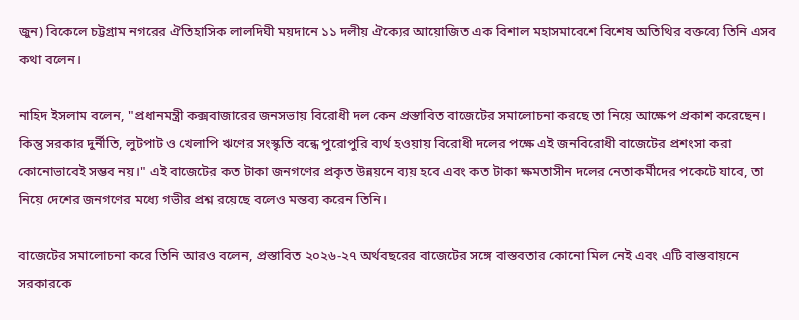জুন) বিকেলে চট্টগ্রাম নগরের ঐতিহাসিক লালদিঘী ময়দানে ১১ দলীয় ঐক্যের আয়োজিত এক বিশাল মহাসমাবেশে বিশেষ অতিথির বক্তব্যে তিনি এসব কথা বলেন।

নাহিদ ইসলাম বলেন, "প্রধানমন্ত্রী কক্সবাজারের জনসভায় বিরোধী দল কেন প্রস্তাবিত বাজেটের সমালোচনা করছে তা নিয়ে আক্ষেপ প্রকাশ করেছেন। কিন্তু সরকার দুর্নীতি, লুটপাট ও খেলাপি ঋণের সংস্কৃতি বন্ধে পুরোপুরি ব্যর্থ হওয়ায় বিরোধী দলের পক্ষে এই জনবিরোধী বাজেটের প্রশংসা করা কোনোভাবেই সম্ভব নয়।" এই বাজেটের কত টাকা জনগণের প্রকৃত উন্নয়নে ব্যয় হবে এবং কত টাকা ক্ষমতাসীন দলের নেতাকর্মীদের পকেটে যাবে, তা নিয়ে দেশের জনগণের মধ্যে গভীর প্রশ্ন রয়েছে বলেও মন্তব্য করেন তিনি।

বাজেটের সমালোচনা করে তিনি আরও বলেন, প্রস্তাবিত ২০২৬-২৭ অর্থবছরের বাজেটের সঙ্গে বাস্তবতার কোনো মিল নেই এবং এটি বাস্তবায়নে সরকারকে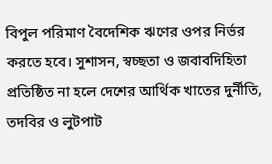বিপুল পরিমাণ বৈদেশিক ঋণের ওপর নির্ভর করতে হবে। সুশাসন, স্বচ্ছতা ও জবাবদিহিতা প্রতিষ্ঠিত না হলে দেশের আর্থিক খাতের দুর্নীতি, তদবির ও লুটপাট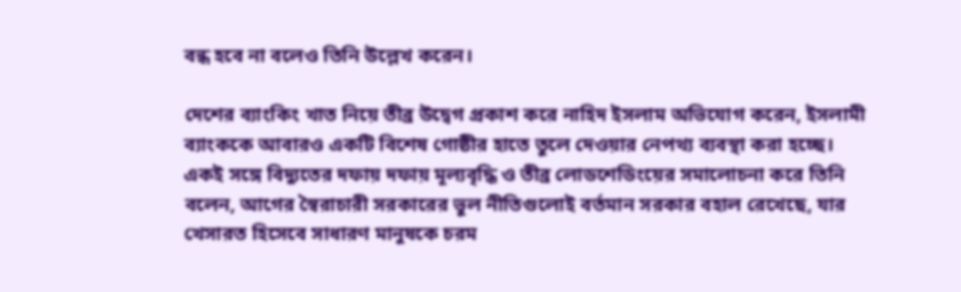বন্ধ হবে না বলেও তিনি উল্লেখ করেন।

দেশের ব্যাংকিং খাত নিয়ে তীব্র উদ্বেগ প্রকাশ করে নাহিদ ইসলাম অভিযোগ করেন, ইসলামী ব্যাংককে আবারও একটি বিশেষ গোষ্ঠীর হাতে তুলে দেওয়ার নেপথ্য ব্যবস্থা করা হচ্ছে। একই সঙ্গে বিদ্যুতের দফায় দফায় মূল্যবৃদ্ধি ও তীব্র লোডশেডিংয়ের সমালোচনা করে তিনি বলেন, আগের স্বৈরাচারী সরকারের ভুল নীতিগুলোই বর্তমান সরকার বহাল রেখেছে, যার খেসারত হিসেবে সাধারণ মানুষকে চরম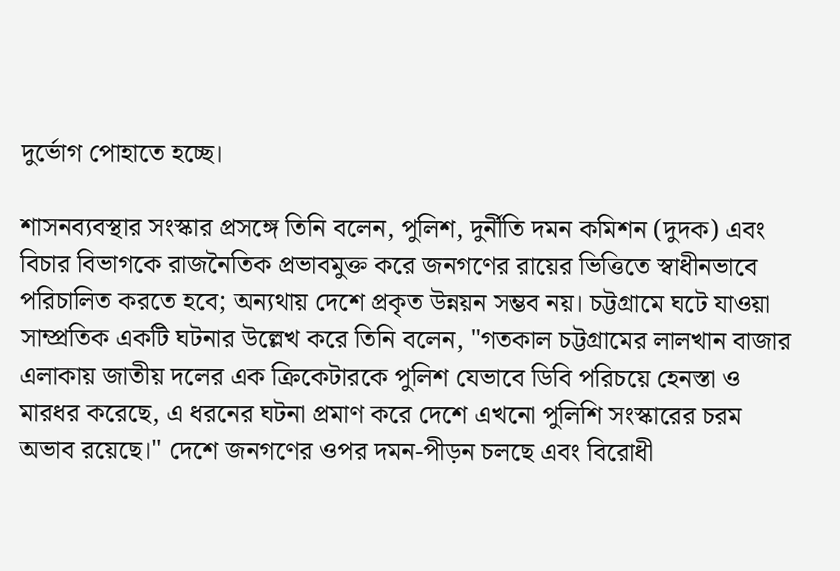দুর্ভোগ পোহাতে হচ্ছে।

শাসনব্যবস্থার সংস্কার প্রসঙ্গে তিনি বলেন, পুলিশ, দুর্নীতি দমন কমিশন (দুদক) এবং বিচার বিভাগকে রাজনৈতিক প্রভাবমুক্ত করে জনগণের রায়ের ভিত্তিতে স্বাধীনভাবে পরিচালিত করতে হবে; অন্যথায় দেশে প্রকৃত উন্নয়ন সম্ভব নয়। চট্টগ্রামে ঘটে যাওয়া সাম্প্রতিক একটি ঘটনার উল্লেখ করে তিনি বলেন, "গতকাল চট্টগ্রামের লালখান বাজার এলাকায় জাতীয় দলের এক ক্রিকেটারকে পুলিশ যেভাবে ডিবি পরিচয়ে হেনস্তা ও মারধর করেছে, এ ধরনের ঘটনা প্রমাণ করে দেশে এখনো পুলিশি সংস্কারের চরম অভাব রয়েছে।" দেশে জনগণের ওপর দমন-পীড়ন চলছে এবং বিরোধী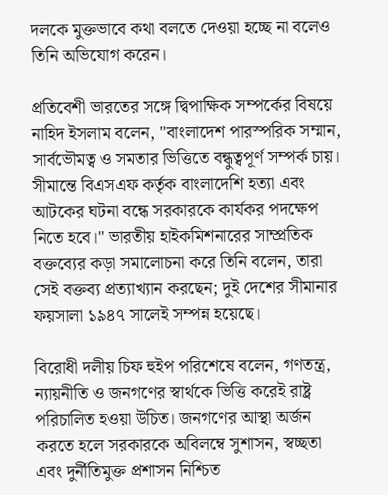দলকে মুক্তভাবে কথা বলতে দেওয়া হচ্ছে না বলেও তিনি অভিযোগ করেন।

প্রতিবেশী ভারতের সঙ্গে দ্বিপাক্ষিক সম্পর্কের বিষয়ে নাহিদ ইসলাম বলেন, "বাংলাদেশ পারস্পরিক সম্মান, সার্বভৌমত্ব ও সমতার ভিত্তিতে বন্ধুত্বপূর্ণ সম্পর্ক চায়। সীমান্তে বিএসএফ কর্তৃক বাংলাদেশি হত্যা এবং আটকের ঘটনা বন্ধে সরকারকে কার্যকর পদক্ষেপ নিতে হবে।" ভারতীয় হাইকমিশনারের সাম্প্রতিক বক্তব্যের কড়া সমালোচনা করে তিনি বলেন, তারা সেই বক্তব্য প্রত্যাখ্যান করছেন; দুই দেশের সীমানার ফয়সালা ১৯৪৭ সালেই সম্পন্ন হয়েছে।

বিরোধী দলীয় চিফ হুইপ পরিশেষে বলেন, গণতন্ত্র, ন্যায়নীতি ও জনগণের স্বার্থকে ভিত্তি করেই রাষ্ট্র পরিচালিত হওয়া উচিত। জনগণের আস্থা অর্জন করতে হলে সরকারকে অবিলম্বে সুশাসন, স্বচ্ছতা এবং দুর্নীতিমুক্ত প্রশাসন নিশ্চিত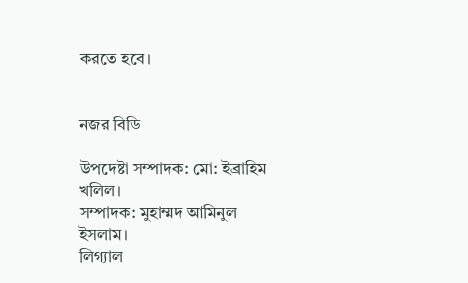করতে হবে।


নজর বিডি

উপদেষ্টা সম্পাদক: মো: ইব্রাহিম খলিল।
সম্পাদক: মুহাম্মদ আমিনুল ইসলাম।
লিগ্যাল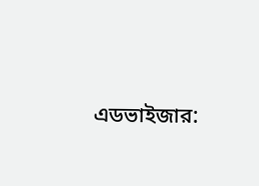এডভাইজার: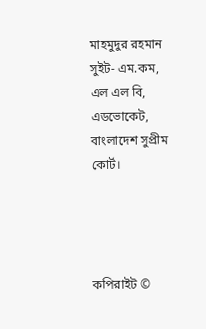মাহমুদুর রহমান সুইট- এম.কম, এল এল বি, এডভোকেট, বাংলাদেশ সুপ্রীম কোর্ট।




কপিরাইট ©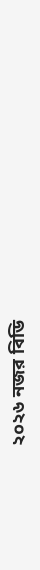২০২৬ নজর বিডি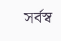সর্বস্ব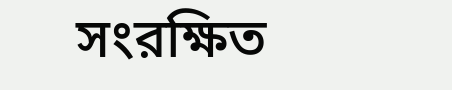সংরক্ষিত